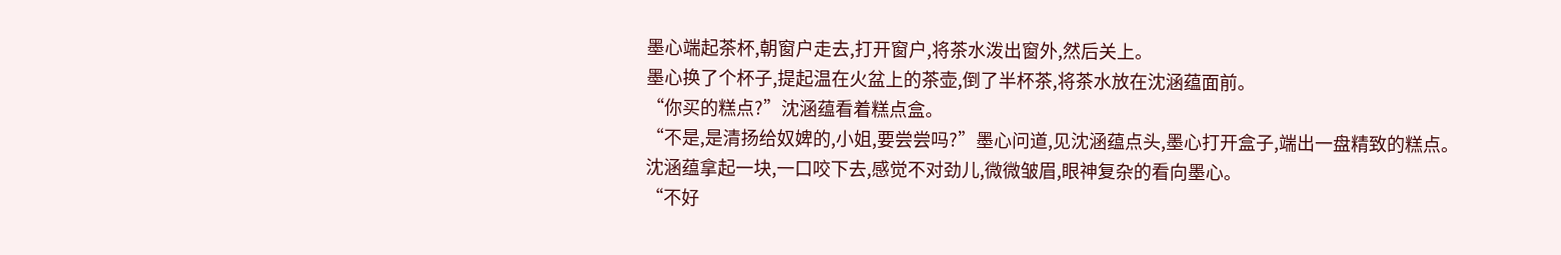墨心端起茶杯,朝窗户走去,打开窗户,将茶水泼出窗外,然后关上。
墨心换了个杯子,提起温在火盆上的茶壶,倒了半杯茶,将茶水放在沈涵蕴面前。
“你买的糕点?”沈涵蕴看着糕点盒。
“不是,是清扬给奴婢的,小姐,要尝尝吗?”墨心问道,见沈涵蕴点头,墨心打开盒子,端出一盘精致的糕点。
沈涵蕴拿起一块,一口咬下去,感觉不对劲儿,微微皱眉,眼神复杂的看向墨心。
“不好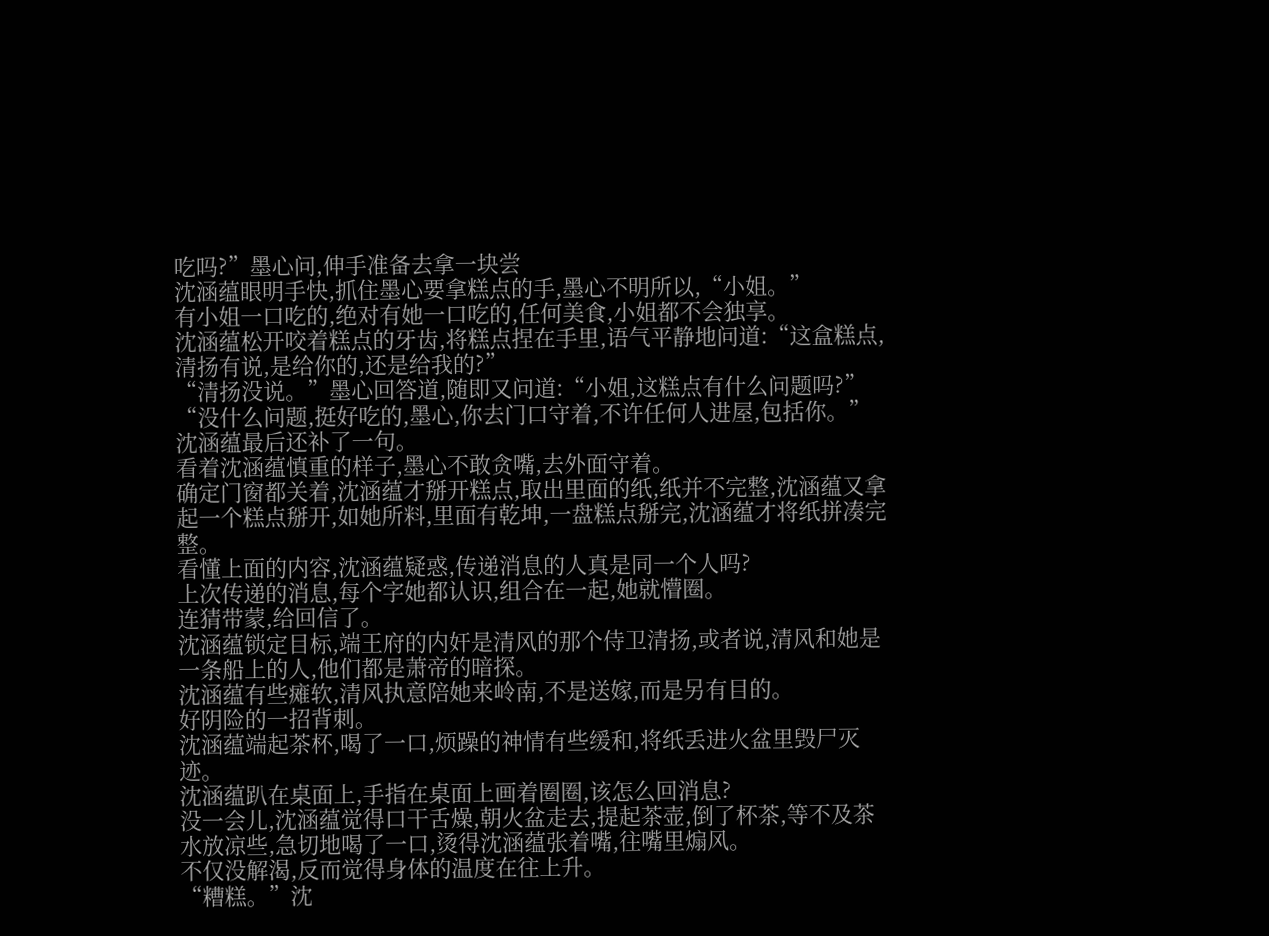吃吗?”墨心问,伸手准备去拿一块尝
沈涵蕴眼明手快,抓住墨心要拿糕点的手,墨心不明所以,“小姐。”
有小姐一口吃的,绝对有她一口吃的,任何美食,小姐都不会独享。
沈涵蕴松开咬着糕点的牙齿,将糕点捏在手里,语气平静地问道:“这盒糕点,清扬有说,是给你的,还是给我的?”
“清扬没说。”墨心回答道,随即又问道:“小姐,这糕点有什么问题吗?”
“没什么问题,挺好吃的,墨心,你去门口守着,不许任何人进屋,包括你。”沈涵蕴最后还补了一句。
看着沈涵蕴慎重的样子,墨心不敢贪嘴,去外面守着。
确定门窗都关着,沈涵蕴才掰开糕点,取出里面的纸,纸并不完整,沈涵蕴又拿起一个糕点掰开,如她所料,里面有乾坤,一盘糕点掰完,沈涵蕴才将纸拼凑完整。
看懂上面的内容,沈涵蕴疑惑,传递消息的人真是同一个人吗?
上次传递的消息,每个字她都认识,组合在一起,她就懵圈。
连猜带蒙,给回信了。
沈涵蕴锁定目标,端王府的内奸是清风的那个侍卫清扬,或者说,清风和她是一条船上的人,他们都是萧帝的暗探。
沈涵蕴有些瘫软,清风执意陪她来岭南,不是送嫁,而是另有目的。
好阴险的一招背刺。
沈涵蕴端起茶杯,喝了一口,烦躁的神情有些缓和,将纸丢进火盆里毁尸灭迹。
沈涵蕴趴在桌面上,手指在桌面上画着圈圈,该怎么回消息?
没一会儿,沈涵蕴觉得口干舌燥,朝火盆走去,提起茶壶,倒了杯茶,等不及茶水放凉些,急切地喝了一口,烫得沈涵蕴张着嘴,往嘴里煽风。
不仅没解渴,反而觉得身体的温度在往上升。
“糟糕。”沈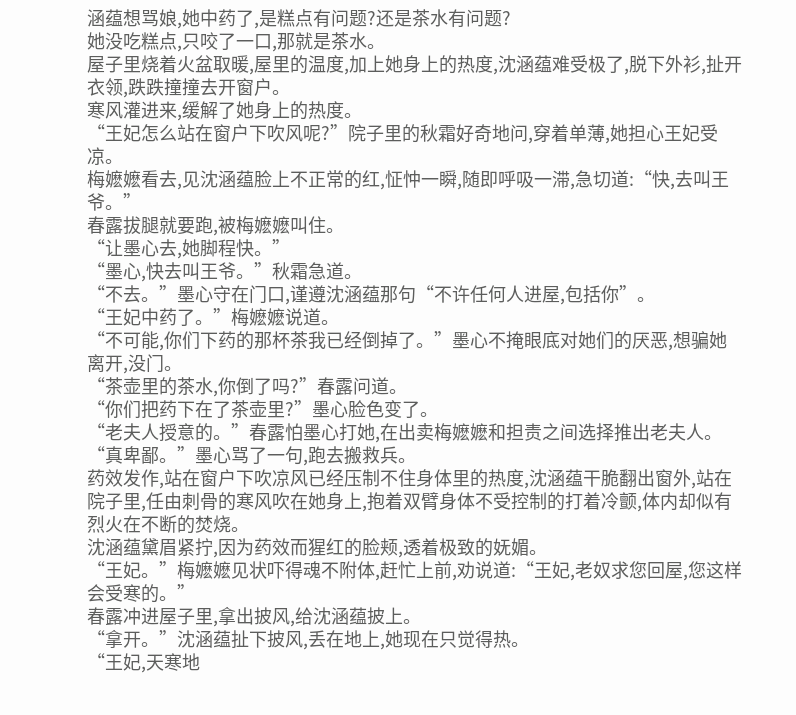涵蕴想骂娘,她中药了,是糕点有问题?还是茶水有问题?
她没吃糕点,只咬了一口,那就是茶水。
屋子里烧着火盆取暖,屋里的温度,加上她身上的热度,沈涵蕴难受极了,脱下外衫,扯开衣领,跌跌撞撞去开窗户。
寒风灌进来,缓解了她身上的热度。
“王妃怎么站在窗户下吹风呢?”院子里的秋霜好奇地问,穿着单薄,她担心王妃受凉。
梅嬷嬷看去,见沈涵蕴脸上不正常的红,怔忡一瞬,随即呼吸一滞,急切道:“快,去叫王爷。”
春露拔腿就要跑,被梅嬷嬷叫住。
“让墨心去,她脚程快。”
“墨心,快去叫王爷。”秋霜急道。
“不去。”墨心守在门口,谨遵沈涵蕴那句“不许任何人进屋,包括你”。
“王妃中药了。”梅嬷嬷说道。
“不可能,你们下药的那杯茶我已经倒掉了。”墨心不掩眼底对她们的厌恶,想骗她离开,没门。
“茶壶里的茶水,你倒了吗?”春露问道。
“你们把药下在了茶壶里?”墨心脸色变了。
“老夫人授意的。”春露怕墨心打她,在出卖梅嬷嬷和担责之间选择推出老夫人。
“真卑鄙。”墨心骂了一句,跑去搬救兵。
药效发作,站在窗户下吹凉风已经压制不住身体里的热度,沈涵蕴干脆翻出窗外,站在院子里,任由刺骨的寒风吹在她身上,抱着双臂身体不受控制的打着冷颤,体内却似有烈火在不断的焚烧。
沈涵蕴黛眉紧拧,因为药效而猩红的脸颊,透着极致的妩媚。
“王妃。”梅嬷嬷见状吓得魂不附体,赶忙上前,劝说道:“王妃,老奴求您回屋,您这样会受寒的。”
春露冲进屋子里,拿出披风,给沈涵蕴披上。
“拿开。”沈涵蕴扯下披风,丢在地上,她现在只觉得热。
“王妃,天寒地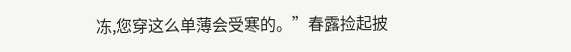冻,您穿这么单薄会受寒的。”春露捡起披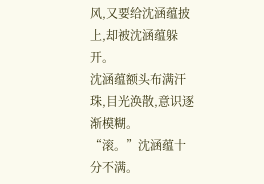风,又要给沈涵蕴披上,却被沈涵蕴躲开。
沈涵蕴额头布满汗珠,目光涣散,意识逐渐模糊。
“滚。”沈涵蕴十分不满。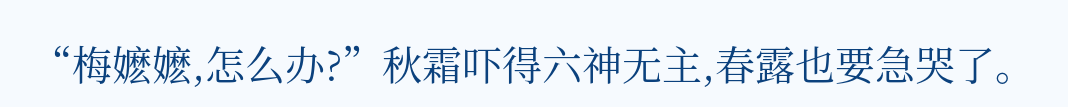“梅嬷嬷,怎么办?”秋霜吓得六神无主,春露也要急哭了。